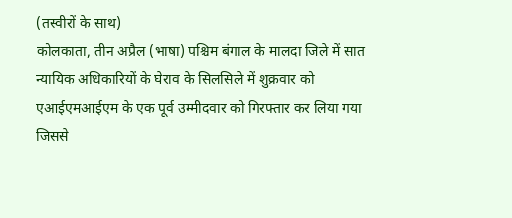(तस्वीरों के साथ)
कोलकाता, तीन अप्रैल (भाषा) पश्चिम बंगाल के मालदा जिले में सात न्यायिक अधिकारियों के घेराव के सिलसिले में शुक्रवार को एआईएमआईएम के एक पूर्व उम्मीदवार को गिरफ्तार कर लिया गया जिससे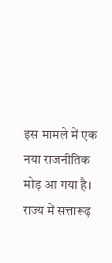इस मामले में एक नया राजनीतिक मोड़ आ गया है।
राज्य में सत्तारूढ़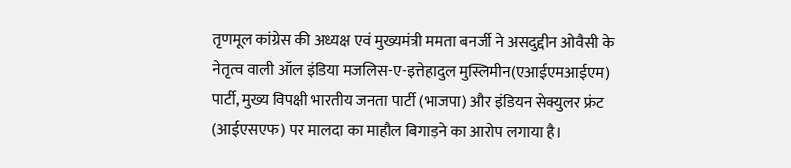तृणमूल कांग्रेस की अध्यक्ष एवं मुख्यमंत्री ममता बनर्जी ने असदुद्दीन ओवैसी के नेतृत्व वाली ऑल इंडिया मजलिस-ए-इत्तेहादुल मुस्लिमीन(एआईएमआईएम) पार्टी, मुख्य विपक्षी भारतीय जनता पार्टी (भाजपा) और इंडियन सेक्युलर फ्रंट (आईएसएफ) पर मालदा का माहौल बिगाड़ने का आरोप लगाया है।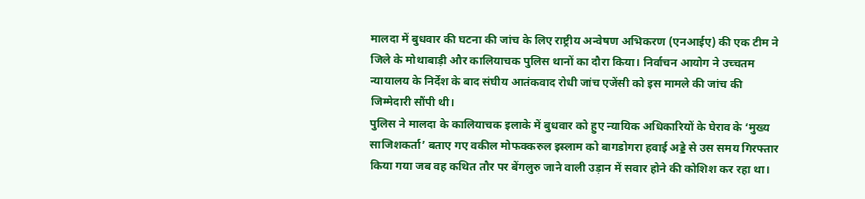मालदा में बुधवार की घटना की जांच के लिए राष्ट्रीय अन्वेषण अभिकरण (एनआईए) की एक टीम ने जिले के मोथाबाड़ी और कालियाचक पुलिस थानों का दौरा किया। निर्वाचन आयोग ने उच्चतम न्यायालय के निर्देश के बाद संघीय आतंकवाद रोधी जांच एजेंसी को इस मामले की जांच की जिम्मेदारी सौंपी थी।
पुलिस ने मालदा के कालियाचक इलाके में बुधवार को हुए न्यायिक अधिकारियों के घेराव के ‘मुख्य साजिशकर्ता’ बताए गए वकील मोफक्करुल इस्लाम को बागडोगरा हवाई अड्डे से उस समय गिरफ्तार किया गया जब वह कथित तौर पर बेंगलुरु जाने वाली उड़ान में सवार होने की कोशिश कर रहा था।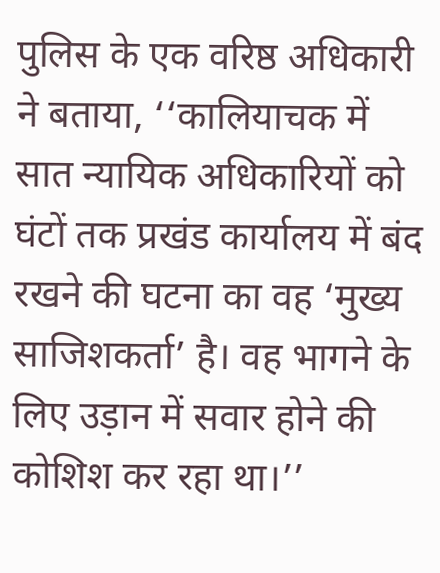पुलिस के एक वरिष्ठ अधिकारी ने बताया, ‘‘कालियाचक में सात न्यायिक अधिकारियों को घंटों तक प्रखंड कार्यालय में बंद रखने की घटना का वह ‘मुख्य साजिशकर्ता’ है। वह भागने के लिए उड़ान में सवार होने की कोशिश कर रहा था।’’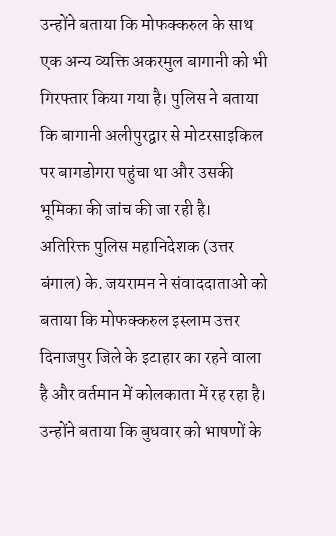उन्होंने बताया कि मोफक्करुल के साथ एक अन्य व्यक्ति अकरमुल बागानी को भी गिरफ्तार किया गया है। पुलिस ने बताया कि बागानी अलीपुरद्वार से मोटरसाइकिल पर बागडोगरा पहुंचा था और उसकी भूमिका की जांच की जा रही है।
अतिरिक्त पुलिस महानिदेशक (उत्तर बंगाल) के. जयरामन ने संवाददाताओं को बताया कि मोफक्करुल इस्लाम उत्तर दिनाजपुर जिले के इटाहार का रहने वाला है और वर्तमान में कोलकाता में रह रहा है।
उन्होंने बताया कि बुधवार को भाषणों के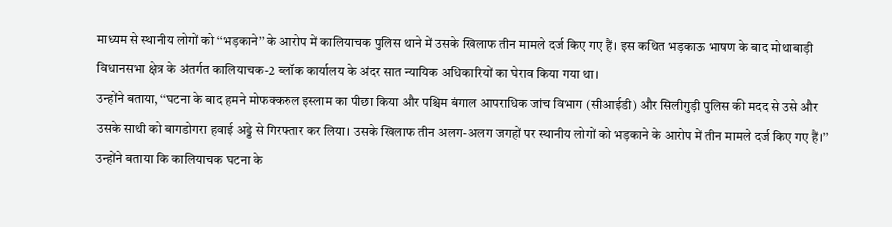माध्यम से स्थानीय लोगों को ‘‘भड़काने’’ के आरोप में कालियाचक पुलिस थाने में उसके खिलाफ तीन मामले दर्ज किए गए हैं। इस कथित भड़काऊ भाषण के बाद मोथाबाड़ी विधानसभा क्षेत्र के अंतर्गत कालियाचक-2 ब्लॉक कार्यालय के अंदर सात न्यायिक अधिकारियों का घेराव किया गया था।
उन्होंने बताया, ‘‘घटना के बाद हमने मोफक्करुल इस्लाम का पीछा किया और पश्चिम बंगाल आपराधिक जांच विभाग (सीआईडी) और सिलीगुड़ी पुलिस की मदद से उसे और उसके साथी को बागडोगरा हवाई अड्डे से गिरफ्तार कर लिया। उसके खिलाफ तीन अलग-अलग जगहों पर स्थानीय लोगों को भड़काने के आरोप में तीन मामले दर्ज किए गए हैं।’’ उन्होंने बताया कि कालियाचक घटना के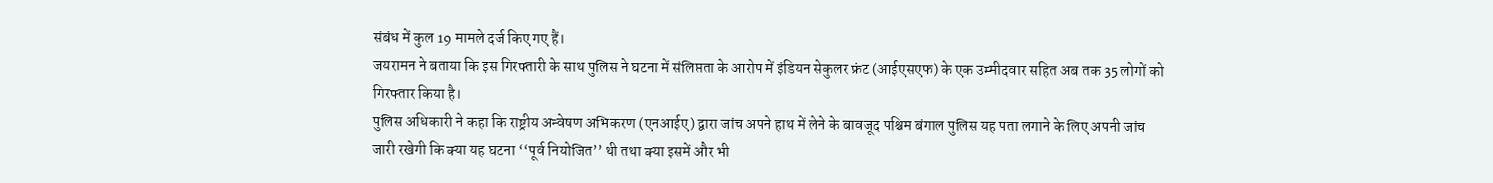संबंध में कुल 19 मामले दर्ज किए गए हैं।
जयरामन ने बताया कि इस गिरफ्तारी के साथ पुलिस ने घटना में संलिप्तता के आरोप में इंडियन सेकुलर फ्रंट (आईएसएफ) के एक उम्मीदवार सहित अब तक 35 लोगों को गिरफ्तार किया है।
पुलिस अधिकारी ने कहा कि राष्ट्रीय अन्वेषण अभिकरण (एनआईए) द्वारा जांच अपने हाथ में लेने के बावजूद पश्चिम बंगाल पुलिस यह पता लगाने के लिए अपनी जांच जारी रखेगी कि क्या यह घटना ‘‘पूर्व नियोजित’’ थी तथा क्या इसमें और भी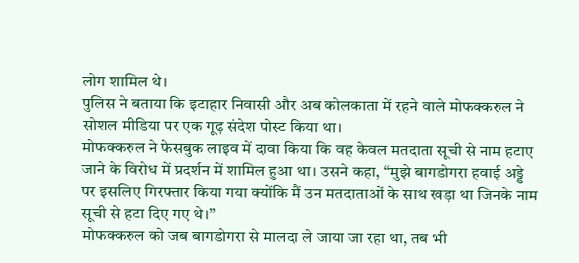लोग शामिल थे।
पुलिस ने बताया कि इटाहार निवासी और अब कोलकाता में रहने वाले मोफक्करुल ने सोशल मीडिया पर एक गूढ़ संदेश पोस्ट किया था।
मोफक्करुल ने फेसबुक लाइव में दावा किया कि वह केवल मतदाता सूची से नाम हटाए जाने के विरोध में प्रदर्शन में शामिल हुआ था। उसने कहा, ‘‘मुझे बागडोगरा हवाई अड्डे पर इसलिए गिरफ्तार किया गया क्योंकि मैं उन मतदाताओं के साथ खड़ा था जिनके नाम सूची से हटा दिए गए थे।’’
मोफक्करुल को जब बागडोगरा से मालदा ले जाया जा रहा था, तब भी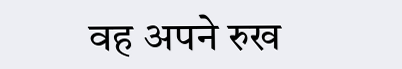वह अपने रुख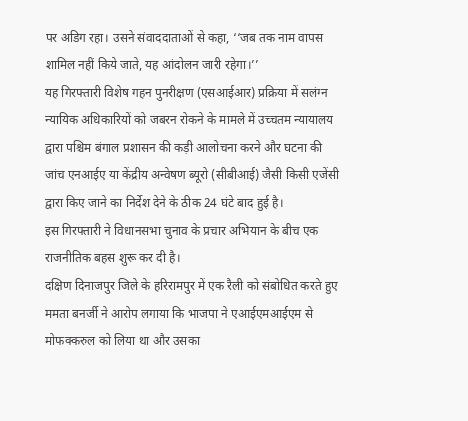पर अडिग रहा। उसने संवाददाताओं से कहा, ‘‘जब तक नाम वापस शामिल नहीं किये जाते, यह आंदोलन जारी रहेगा।’’
यह गिरफ्तारी विशेष गहन पुनरीक्षण (एसआईआर) प्रक्रिया में सलंग्न न्यायिक अधिकारियों को जबरन रोकने के मामले में उच्चतम न्यायालय द्वारा पश्चिम बंगाल प्रशासन की कड़ी आलोचना करने और घटना की जांच एनआईए या केंद्रीय अन्वेषण ब्यूरो (सीबीआई) जैसी किसी एजेंसी द्वारा किए जाने का निर्देश देने के ठीक 24 घंटे बाद हुई है।
इस गिरफ्तारी ने विधानसभा चुनाव के प्रचार अभियान के बीच एक राजनीतिक बहस शुरू कर दी है।
दक्षिण दिनाजपुर जिले के हरिरामपुर में एक रैली को संबोधित करते हुए ममता बनर्जी ने आरोप लगाया कि भाजपा ने एआईएमआईएम से मोफक्करुल को लिया था और उसका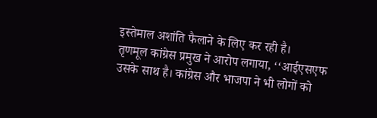इस्तेमाल अशांति फैलाने के लिए कर रही है।
तृणमूल कांग्रेस प्रमुख ने आरोप लगाया, ‘‘आईएसएफ उसके साथ है। कांग्रेस और भाजपा ने भी लोगों को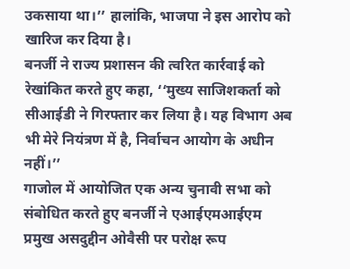उकसाया था।’’ हालांकि, भाजपा ने इस आरोप को खारिज कर दिया है।
बनर्जी ने राज्य प्रशासन की त्वरित कार्रवाई को रेखांकित करते हुए कहा, ‘‘मुख्य साजिशकर्ता को सीआईडी ने गिरफ्तार कर लिया है। यह विभाग अब भी मेरे नियंत्रण में है, निर्वाचन आयोग के अधीन नहीं।’’
गाजोल में आयोजित एक अन्य चुनावी सभा को संबोधित करते हुए बनर्जी ने एआईएमआईएम प्रमुख असदुद्दीन ओवैसी पर परोक्ष रूप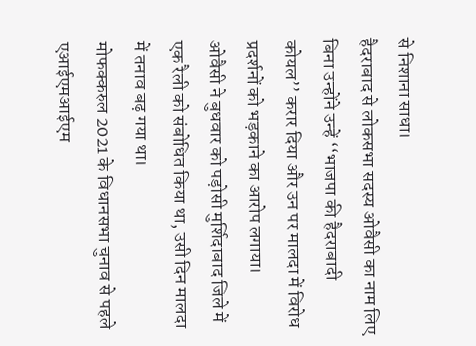से निशाना साधा।
हैदराबाद से लोकसभा सदस्य ओवैसी का नाम लिए बिना उन्होंने उन्हें ‘‘भाजपा की हैदराबादी कोयल’’ करार दिया और उन पर मालदा में विरोध प्रदर्शनों को भड़काने का आरोप लगाया।
ओवैसी ने बुधवार को पड़ोसी मुर्शिदाबाद जिले में एक रैली को संबोधित किया था, उसी दिन मालदा में तनाव बढ़ गया था।
मोफक्करुल 2021 के विधानसभा चुनाव से पहले एआईएमआईएम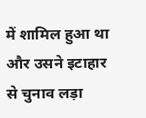में शामिल हुआ था और उसने इटाहार से चुनाव लड़ा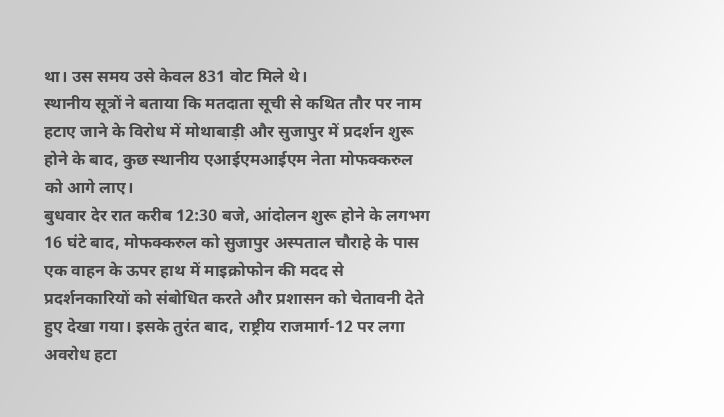था। उस समय उसे केवल 831 वोट मिले थे।
स्थानीय सूत्रों ने बताया कि मतदाता सूची से कथित तौर पर नाम हटाए जाने के विरोध में मोथाबाड़ी और सुजापुर में प्रदर्शन शुरू होने के बाद, कुछ स्थानीय एआईएमआईएम नेता मोफक्करुल को आगे लाए।
बुधवार देर रात करीब 12:30 बजे, आंदोलन शुरू होने के लगभग 16 घंटे बाद, मोफक्करुल को सुजापुर अस्पताल चौराहे के पास एक वाहन के ऊपर हाथ में माइक्रोफोन की मदद से प्रदर्शनकारियों को संबोधित करते और प्रशासन को चेतावनी देते हुए देखा गया। इसके तुरंत बाद, राष्ट्रीय राजमार्ग-12 पर लगा अवरोध हटा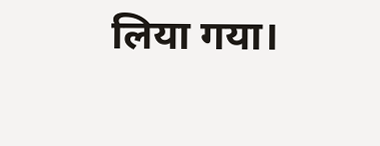लिया गया।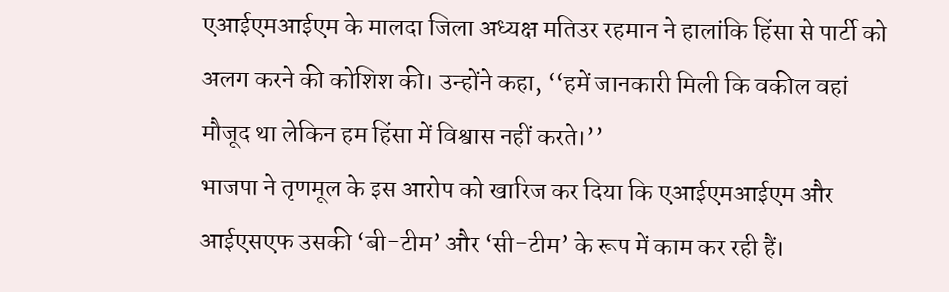एआईएमआईएम के मालदा जिला अध्यक्ष मतिउर रहमान ने हालांकि हिंसा से पार्टी को अलग करने की कोशिश की। उन्होंने कहा, ‘‘हमें जानकारी मिली कि वकील वहां मौजूद था लेकिन हम हिंसा में विश्वास नहीं करते।’’
भाजपा ने तृणमूल के इस आरोप को खारिज कर दिया कि एआईएमआईएम और आईएसएफ उसकी ‘बी-टीम’ और ‘सी-टीम’ के रूप में काम कर रही हैं।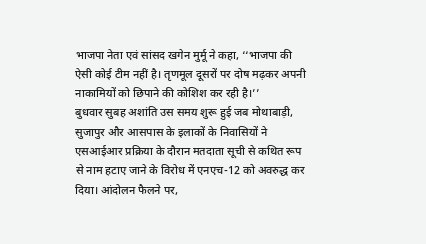भाजपा नेता एवं सांसद खगेन मुर्मू ने कहा, ‘‘भाजपा की ऐसी कोई टीम नहीं है। तृणमूल दूसरों पर दोष मढ़कर अपनी नाकामियों को छिपाने की कोशिश कर रही है।’’
बुधवार सुबह अशांति उस समय शुरू हुई जब मोथाबाड़ी, सुजापुर और आसपास के इलाकों के निवासियों ने एसआईआर प्रक्रिया के दौरान मतदाता सूची से कथित रूप से नाम हटाए जाने के विरोध में एनएच-12 को अवरुद्ध कर दिया। आंदोलन फैलने पर,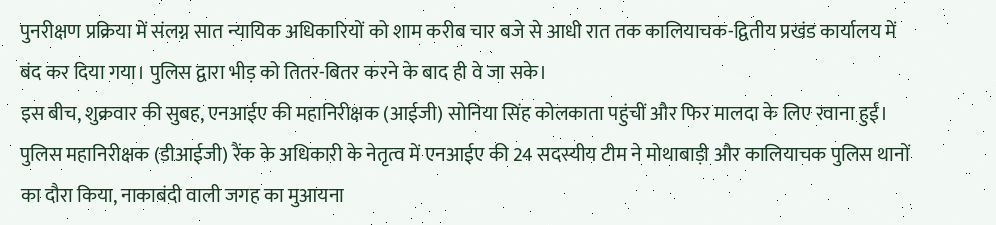पुनरीक्षण प्रक्रिया में संलग्न सात न्यायिक अधिकारियों को शाम करीब चार बजे से आधी रात तक कालियाचक-द्वितीय प्रखंड कार्यालय में बंद कर दिया गया। पुलिस द्वारा भीड़ को तितर-बितर करने के बाद ही वे जा सके।
इस बीच, शुक्रवार की सुबह, एनआईए की महानिरीक्षक (आईजी) सोनिया सिंह कोलकाता पहुंचीं और फिर मालदा के लिए रवाना हुईं।
पुलिस महानिरीक्षक (डीआईजी) रैंक के अधिकारी के नेतृत्व में एनआईए की 24 सदस्यीय टीम ने मोथाबाड़ी और कालियाचक पुलिस थानों का दौरा किया, नाकाबंदी वाली जगह का मुआयना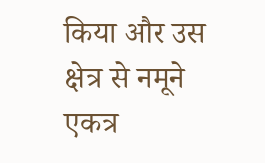किया और उस क्षेत्र से नमूने एकत्र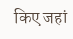किए जहां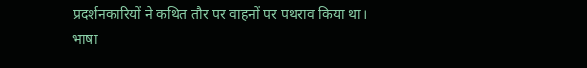प्रदर्शनकारियों ने कथित तौर पर वाहनों पर पथराव किया था।
भाषा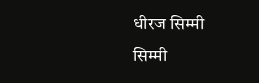धीरज सिम्मी
सिम्मी